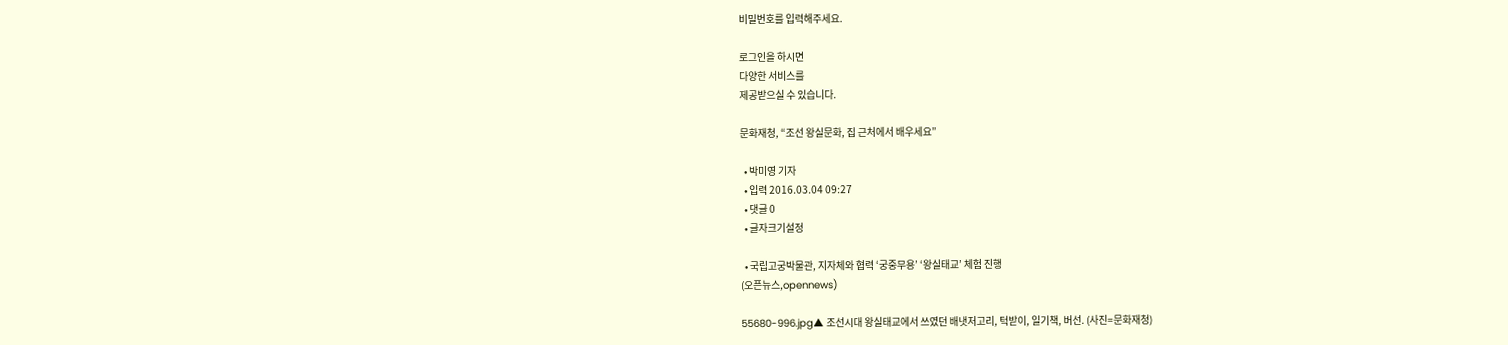비밀번호를 입력해주세요.

로그인을 하시면
다양한 서비스를
제공받으실 수 있습니다.

문화재청, “조선 왕실문화, 집 근처에서 배우세요”

  • 박미영 기자
  • 입력 2016.03.04 09:27
  • 댓글 0
  • 글자크기설정

  • 국립고궁박물관, 지자체와 협력 ‘궁중무용’ ‘왕실태교’ 체험 진행
(오픈뉴스,opennews)

55680-996.jpg▲ 조선시대 왕실태교에서 쓰였던 배냇저고리, 턱받이, 일기책, 버선. (사진=문화재청)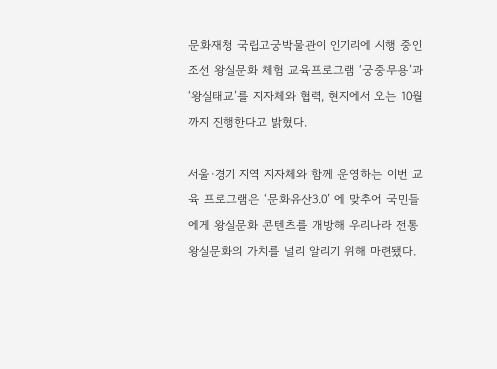문화재청 국립고궁박물관이 인기리에 시행 중인 조선 왕실문화 체험 교육프로그램 ‘궁중무용’과 ‘왕실태교’를 지자체와 협력, 현지에서 오는 10월까지 진행한다고 밝혔다.

서울·경기 지역 지자체와 함께 운영하는 이번 교육 프로그램은 ‘문화유산3.0’ 에 맞추어 국민들에게 왕실문화 콘텐츠를 개방해 우리나라 전통 왕실문화의 가치를 널리 알리기 위해 마련됐다.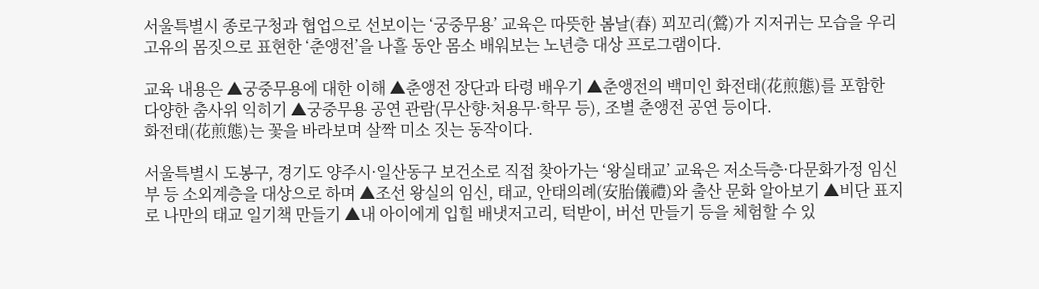서울특별시 종로구청과 협업으로 선보이는 ‘궁중무용’ 교육은 따뜻한 봄날(春) 꾀꼬리(鶯)가 지저귀는 모습을 우리 고유의 몸짓으로 표현한 ‘춘앵전’을 나흘 동안 몸소 배워보는 노년층 대상 프로그램이다.

교육 내용은 ▲궁중무용에 대한 이해 ▲춘앵전 장단과 타령 배우기 ▲춘앵전의 백미인 화전태(花煎態)를 포함한 다양한 춤사위 익히기 ▲궁중무용 공연 관람(무산향·처용무·학무 등), 조별 춘앵전 공연 등이다.
화전태(花煎態)는 꽃을 바라보며 살짝 미소 짓는 동작이다.

서울특별시 도봉구, 경기도 양주시·일산동구 보건소로 직접 찾아가는 ‘왕실태교’ 교육은 저소득층·다문화가정 임신부 등 소외계층을 대상으로 하며 ▲조선 왕실의 임신, 태교, 안태의례(安胎儀禮)와 출산 문화 알아보기 ▲비단 표지로 나만의 태교 일기책 만들기 ▲내 아이에게 입힐 배냇저고리, 턱받이, 버선 만들기 등을 체험할 수 있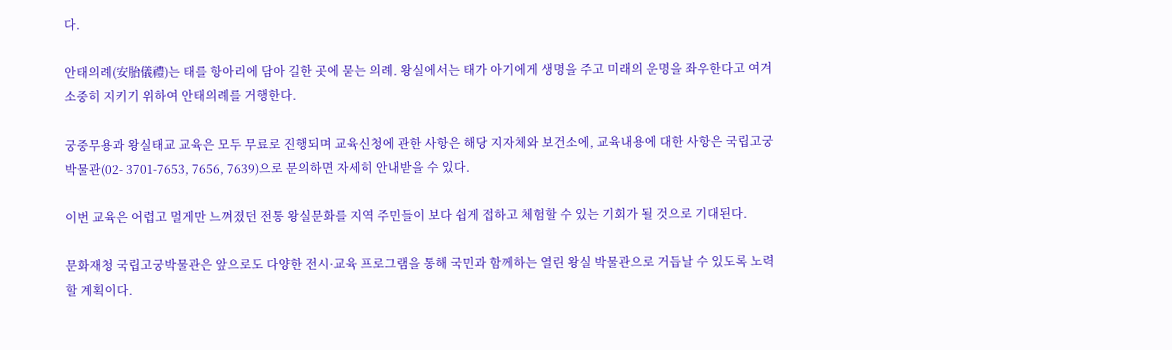다.

안태의례(安胎儀禮)는 태를 항아리에 담아 길한 곳에 묻는 의례. 왕실에서는 태가 아기에게 생명을 주고 미래의 운명을 좌우한다고 여겨 소중히 지키기 위하여 안태의례를 거행한다.

궁중무용과 왕실태교 교육은 모두 무료로 진행되며 교육신청에 관한 사항은 해당 지자체와 보건소에, 교육내용에 대한 사항은 국립고궁박물관(02- 3701-7653, 7656, 7639)으로 문의하면 자세히 안내받을 수 있다.

이번 교육은 어렵고 멀게만 느껴졌던 전통 왕실문화를 지역 주민들이 보다 쉽게 접하고 체험할 수 있는 기회가 될 것으로 기대된다.

문화재청 국립고궁박물관은 앞으로도 다양한 전시·교육 프로그램을 통해 국민과 함께하는 열린 왕실 박물관으로 거듭날 수 있도록 노력할 계획이다.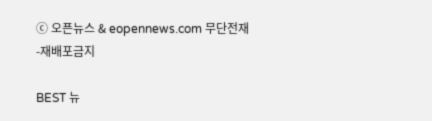ⓒ 오픈뉴스 & eopennews.com 무단전재-재배포금지

BEST 뉴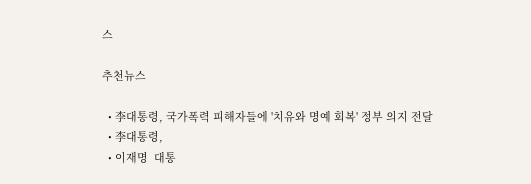스

추천뉴스

  • 李대통령, 국가폭력 피해자들에 '치유와 명예 회복' 정부 의지 전달
  • 李대통령,
  • 이재명  대통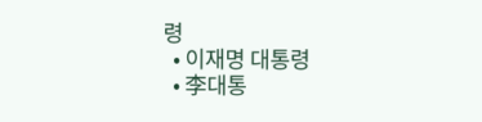령
  • 이재명 대통령
  • 李대통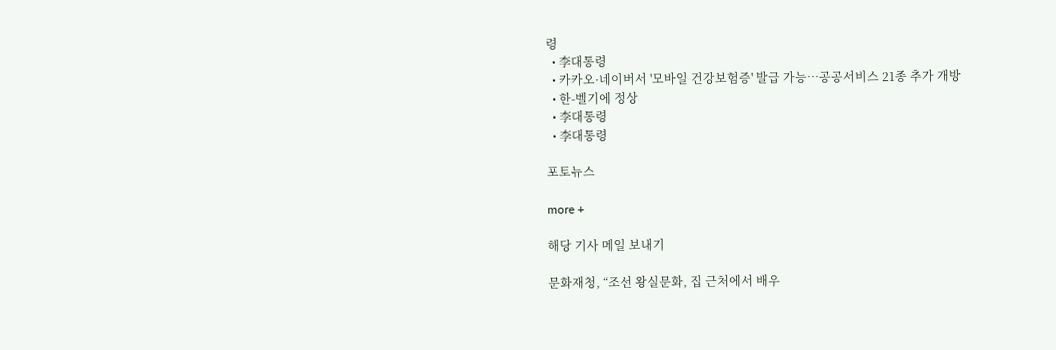령
  • 李대통령
  • 카카오·네이버서 '모바일 건강보험증' 발급 가능…공공서비스 21종 추가 개방
  • 한-벨기에 정상
  • 李대통령
  • 李대통령

포토뉴스

more +

해당 기사 메일 보내기

문화재청, “조선 왕실문화, 집 근처에서 배우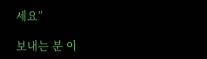세요”

보내는 분 이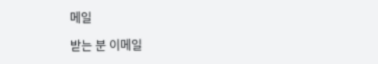메일

받는 분 이메일